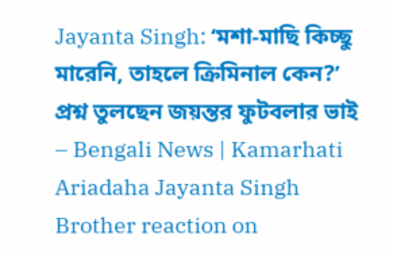Jayanta Singh: ‘মশা-মাছি কিচ্ছু মারেনি, তাহলে ক্রিমিনাল কেন?’ প্রশ্ন তুলছেন জয়ন্তর ফুটবলার ভাই – Bengali News | Kamarhati Ariadaha Jayanta Singh Brother reaction on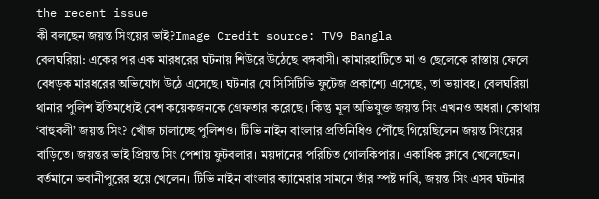the recent issue
কী বলছেন জয়ন্ত সিংয়ের ভাই?Image Credit source: TV9 Bangla
বেলঘরিয়া: একের পর এক মারধরের ঘটনায় শিউরে উঠেছে বঙ্গবাসী। কামারহাটিতে মা ও ছেলেকে রাস্তায় ফেলে বেধড়ক মারধরের অভিযোগ উঠে এসেছে। ঘটনার যে সিসিটিভি ফুটেজ প্রকাশ্যে এসেছে, তা ভয়াবহ। বেলঘরিয়া থানার পুলিশ ইতিমধ্যেই বেশ কয়েকজনকে গ্রেফতার করেছে। কিন্তু মূল অভিযুক্ত জয়ন্ত সিং এখনও অধরা। কোথায় ‘বাহুবলী’ জয়ন্ত সিং? খোঁজ চালাচ্ছে পুলিশও। টিভি নাইন বাংলার প্রতিনিধিও পৌঁছে গিয়েছিলেন জয়ন্ত সিংয়ের বাড়িতে। জয়ন্তর ভাই প্রিয়ন্ত সিং পেশায় ফুটবলার। ময়দানের পরিচিত গোলকিপার। একাধিক ক্লাবে খেলেছেন। বর্তমানে ভবানীপুরের হয়ে খেলেন। টিভি নাইন বাংলার ক্যামেরার সামনে তাঁর স্পষ্ট দাবি, জয়ন্ত সিং এসব ঘটনার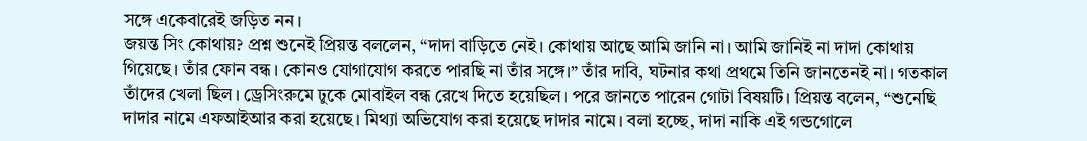সঙ্গে একেবারেই জড়িত নন।
জয়ন্ত সিং কোথায়? প্রশ্ন শুনেই প্রিয়ন্ত বললেন, “দাদা বাড়িতে নেই। কোথায় আছে আমি জানি না। আমি জানিই না দাদা কোথায় গিয়েছে। তাঁর ফোন বন্ধ। কোনও যোগাযোগ করতে পারছি না তাঁর সঙ্গে।” তাঁর দাবি, ঘটনার কথা প্রথমে তিনি জানতেনই না। গতকাল তাঁদের খেলা ছিল। ড্রেসিংরুমে ঢুকে মোবাইল বন্ধ রেখে দিতে হয়েছিল। পরে জানতে পারেন গোটা বিষয়টি। প্রিয়ন্ত বলেন, “শুনেছি দাদার নামে এফআইআর করা হয়েছে। মিথ্যা অভিযোগ করা হয়েছে দাদার নামে। বলা হচ্ছে, দাদা নাকি এই গন্ডগোলে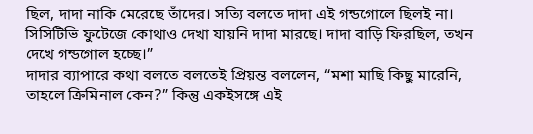ছিল, দাদা নাকি মেরেছে তাঁদের। সত্যি বলতে দাদা এই গন্ডগোলে ছিলই না। সিসিটিভি ফুটেজে কোথাও দেখা যায়নি দাদা মারছে। দাদা বাড়ি ফিরছিল, তখন দেখে গন্ডগোল হচ্ছে।”
দাদার ব্যাপারে কথা বলতে বলতেই প্রিয়ন্ত বললেন, “মশা মাছি কিছু মারেনি, তাহলে ক্রিমিনাল কেন?” কিন্তু একইসঙ্গে এই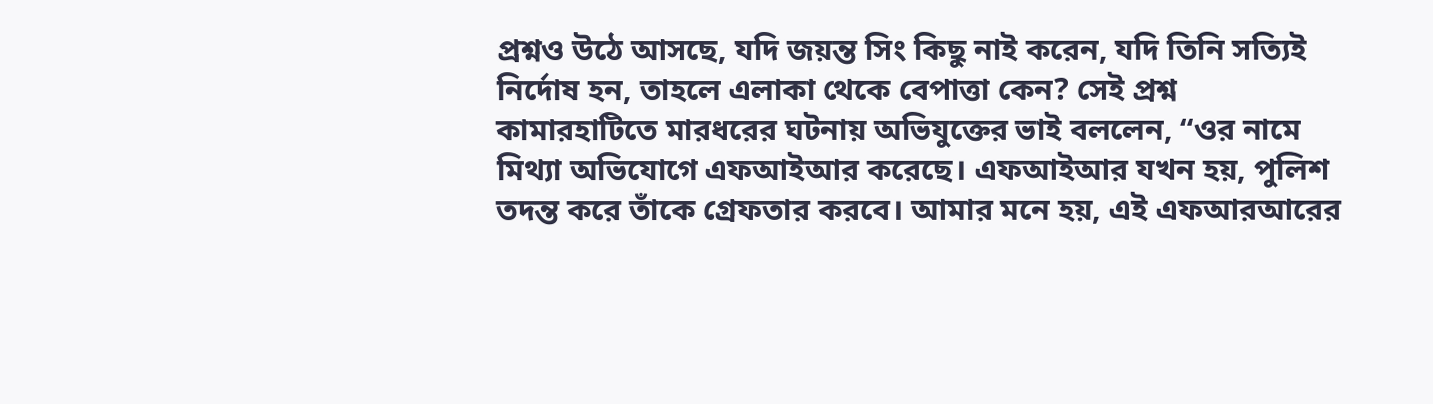প্রশ্নও উঠে আসছে, যদি জয়ন্ত সিং কিছু নাই করেন, যদি তিনি সত্যিই নির্দোষ হন, তাহলে এলাকা থেকে বেপাত্তা কেন? সেই প্রশ্ন কামারহাটিতে মারধরের ঘটনায় অভিযুক্তের ভাই বললেন, “ওর নামে মিথ্যা অভিযোগে এফআইআর করেছে। এফআইআর যখন হয়, পুলিশ তদন্ত করে তাঁকে গ্রেফতার করবে। আমার মনে হয়, এই এফআরআরের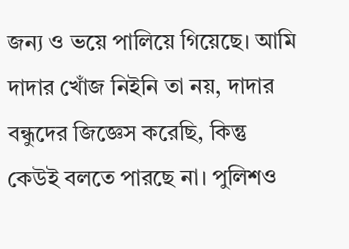জন্য ও ভয়ে পালিয়ে গিয়েছে। আমি দাদার খোঁজ নিইনি তা নয়, দাদার বন্ধুদের জিজ্ঞেস করেছি, কিন্তু কেউই বলতে পারছে না। পুলিশও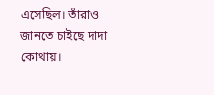এসেছিল। তাঁরাও জানতে চাইছে দাদা কোথায়।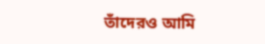তাঁদেরও আমি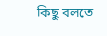কিছু বলতে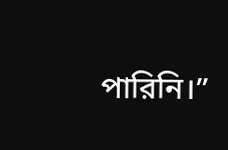পারিনি।”